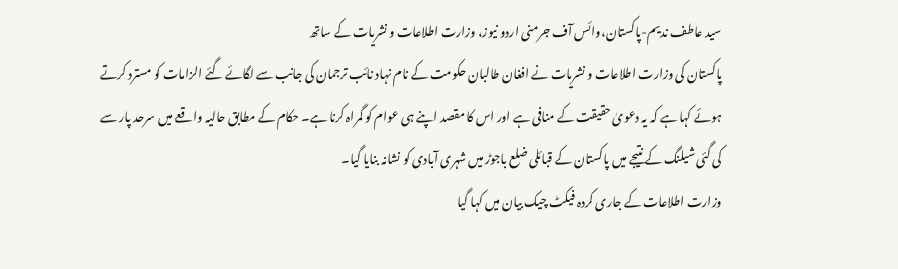سید عاطف ندیم-پاکستان،وائس آف جرمنی اردو نیوز، وزارت اطلاعات و نشریات کے ساتھ
پاکستان کی وزارت اطلاعات و نشریات نے افغان طالبان حکومت کے نام نہاد نائب ترجمان کی جانب سے لگائے گئے الزامات کو مسترد کرتے ہوئے کہا ہے کہ یہ دعویٰ حقیقت کے منافی ہے اور اس کا مقصد اپنے ہی عوام کو گمراہ کرنا ہے۔ حکام کے مطابق حالیہ واقعے میں سرحد پار سے کی گئی شیلنگ کے نتیجے میں پاکستان کے قبائلی ضلع باجوڑ میں شہری آبادی کو نشانہ بنایا گیا۔
وزارت اطلاعات کے جاری کردہ فیکٹ چیک بیان میں کہا گیا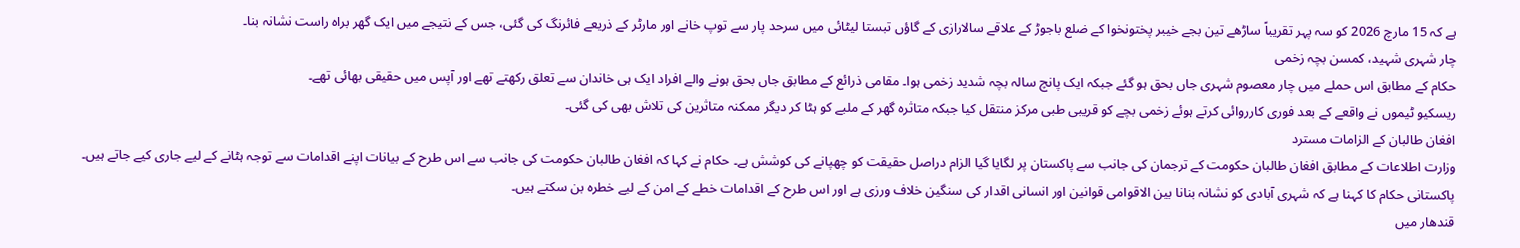ہے کہ 15 مارچ 2026 کو سہ پہر تقریباً ساڑھے تین بجے خیبر پختونخوا کے ضلع باجوڑ کے علاقے سالارازی کے گاؤں تبستا لیٹائی میں سرحد پار سے توپ خانے اور مارٹر کے ذریعے فائرنگ کی گئی، جس کے نتیجے میں ایک گھر براہ راست نشانہ بنا۔
چار شہری شہید، کمسن بچہ زخمی
حکام کے مطابق اس حملے میں چار معصوم شہری جاں بحق ہو گئے جبکہ ایک پانچ سالہ بچہ شدید زخمی ہوا۔ مقامی ذرائع کے مطابق جاں بحق ہونے والے افراد ایک ہی خاندان سے تعلق رکھتے تھے اور آپس میں حقیقی بھائی تھے۔
ریسکیو ٹیموں نے واقعے کے بعد فوری کارروائی کرتے ہوئے زخمی بچے کو قریبی طبی مرکز منتقل کیا جبکہ متاثرہ گھر کے ملبے کو ہٹا کر دیگر ممکنہ متاثرین کی تلاش بھی کی گئی۔
افغان طالبان کے الزامات مسترد
وزارت اطلاعات کے مطابق افغان طالبان حکومت کے ترجمان کی جانب سے پاکستان پر لگایا گیا الزام دراصل حقیقت کو چھپانے کی کوشش ہے۔ حکام نے کہا کہ افغان طالبان حکومت کی جانب سے اس طرح کے بیانات اپنے اقدامات سے توجہ ہٹانے کے لیے جاری کیے جاتے ہیں۔
پاکستانی حکام کا کہنا ہے کہ شہری آبادی کو نشانہ بنانا بین الاقوامی قوانین اور انسانی اقدار کی سنگین خلاف ورزی ہے اور اس طرح کے اقدامات خطے کے امن کے لیے خطرہ بن سکتے ہیں۔
قندھار میں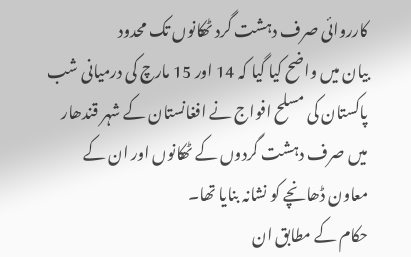کارروائی صرف دہشت گرد ٹھکانوں تک محدود
بیان میں واضح کیا گیا کہ 14 اور 15 مارچ کی درمیانی شب پاکستان کی مسلح افواج نے افغانستان کے شہر قندھار میں صرف دہشت گردوں کے ٹھکانوں اور ان کے معاون ڈھانچے کو نشانہ بنایا تھا۔
حکام کے مطابق ان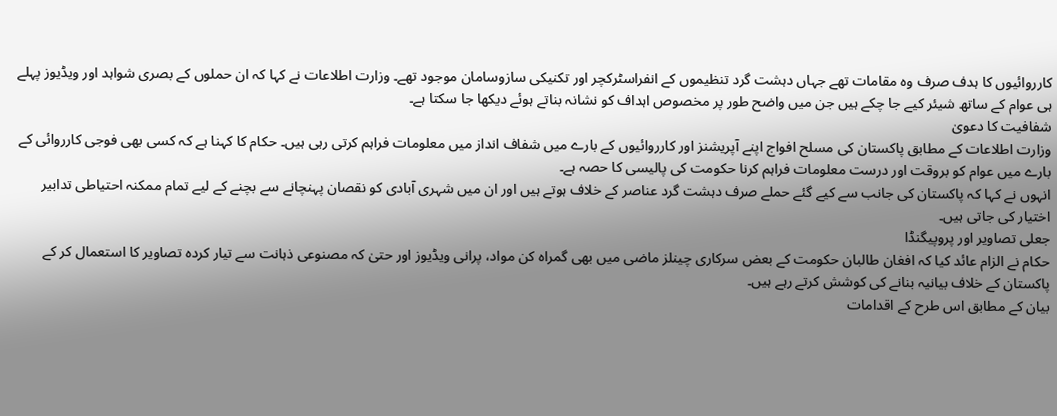کارروائیوں کا ہدف صرف وہ مقامات تھے جہاں دہشت گرد تنظیموں کے انفراسٹرکچر اور تکنیکی سازوسامان موجود تھے۔ وزارت اطلاعات نے کہا کہ ان حملوں کے بصری شواہد اور ویڈیوز پہلے ہی عوام کے ساتھ شیئر کیے جا چکے ہیں جن میں واضح طور پر مخصوص اہداف کو نشانہ بناتے ہوئے دیکھا جا سکتا ہے۔
شفافیت کا دعویٰ
وزارت اطلاعات کے مطابق پاکستان کی مسلح افواج اپنے آپریشنز اور کارروائیوں کے بارے میں شفاف انداز میں معلومات فراہم کرتی رہی ہیں۔ حکام کا کہنا ہے کہ کسی بھی فوجی کارروائی کے بارے میں عوام کو بروقت اور درست معلومات فراہم کرنا حکومت کی پالیسی کا حصہ ہے۔
انہوں نے کہا کہ پاکستان کی جانب سے کیے گئے حملے صرف دہشت گرد عناصر کے خلاف ہوتے ہیں اور ان میں شہری آبادی کو نقصان پہنچانے سے بچنے کے لیے تمام ممکنہ احتیاطی تدابیر اختیار کی جاتی ہیں۔
جعلی تصاویر اور پروپیگنڈا
حکام نے الزام عائد کیا کہ افغان طالبان حکومت کے بعض سرکاری چینلز ماضی میں بھی گمراہ کن مواد، پرانی ویڈیوز اور حتیٰ کہ مصنوعی ذہانت سے تیار کردہ تصاویر کا استعمال کر کے پاکستان کے خلاف بیانیہ بنانے کی کوشش کرتے رہے ہیں۔
بیان کے مطابق اس طرح کے اقدامات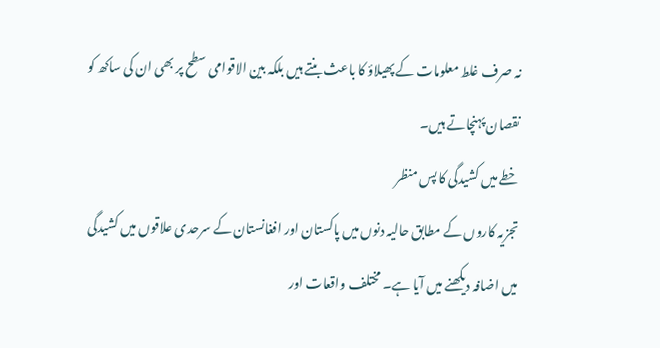نہ صرف غلط معلومات کے پھیلاؤ کا باعث بنتے ہیں بلکہ بین الاقوامی سطح پر بھی ان کی ساکھ کو نقصان پہنچاتے ہیں۔
خطے میں کشیدگی کا پس منظر
تجزیہ کاروں کے مطابق حالیہ دنوں میں پاکستان اور افغانستان کے سرحدی علاقوں میں کشیدگی میں اضافہ دیکھنے میں آیا ہے۔ مختلف واقعات اور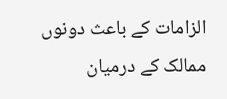الزامات کے باعث دونوں ممالک کے درمیان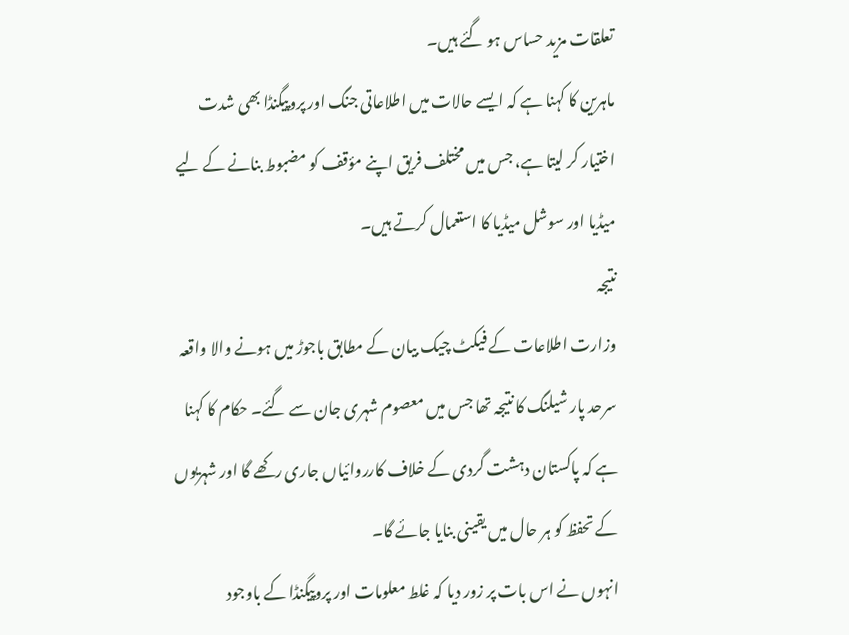تعلقات مزید حساس ہو گئے ہیں۔
ماہرین کا کہنا ہے کہ ایسے حالات میں اطلاعاتی جنگ اور پروپیگنڈا بھی شدت اختیار کر لیتا ہے، جس میں مختلف فریق اپنے مؤقف کو مضبوط بنانے کے لیے میڈیا اور سوشل میڈیا کا استعمال کرتے ہیں۔
نتیجہ
وزارت اطلاعات کے فیکٹ چیک بیان کے مطابق باجوڑ میں ہونے والا واقعہ سرحد پار شیلنگ کا نتیجہ تھا جس میں معصوم شہری جان سے گئے۔ حکام کا کہنا ہے کہ پاکستان دہشت گردی کے خلاف کارروائیاں جاری رکھے گا اور شہریوں کے تحفظ کو ہر حال میں یقینی بنایا جائے گا۔
انہوں نے اس بات پر زور دیا کہ غلط معلومات اور پروپیگنڈا کے باوجود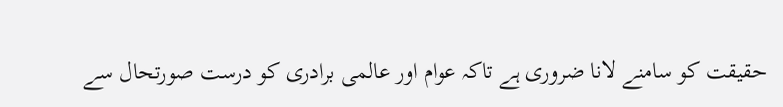حقیقت کو سامنے لانا ضروری ہے تاکہ عوام اور عالمی برادری کو درست صورتحال سے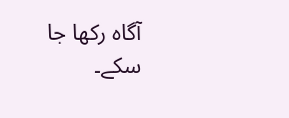آگاہ رکھا جا سکے۔